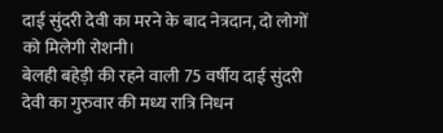दाई सुंदरी देवी का मरने के बाद नेत्रदान, दो लोगों को मिलेगी रोशनी।
बेलही बहेड़ी की रहने वाली 75 वर्षीय दाई सुंदरी देवी का गुरुवार की मध्य रात्रि निधन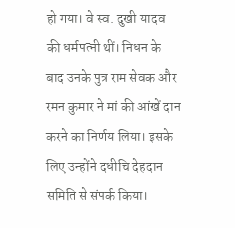हो गया। वे स्व. दुखी यादव की धर्मपत्नी थीं। निधन के बाद उनके पुत्र राम सेवक और रमन कुमार ने मां की आंखें दान करने का निर्णय लिया। इसके लिए उन्होंने दधीचि देहदान समिति से संपर्क किया।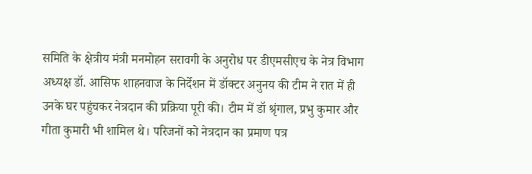समिति के क्षेत्रीय मंत्री मनमोहन सरावगी के अनुरोध पर डीएमसीएच के नेत्र विभाग अध्यक्ष डॉ. आसिफ शाहनवाज के निर्देशन में डॉक्टर अनुनय की टीम ने रात में ही उनके घर पहुंचकर नेत्रदान की प्रक्रिया पूरी की। टीम में डॉ श्रृंगाल, प्रभु कुमार और गीता कुमारी भी शामिल थे। परिजनों को नेत्रदान का प्रमाण पत्र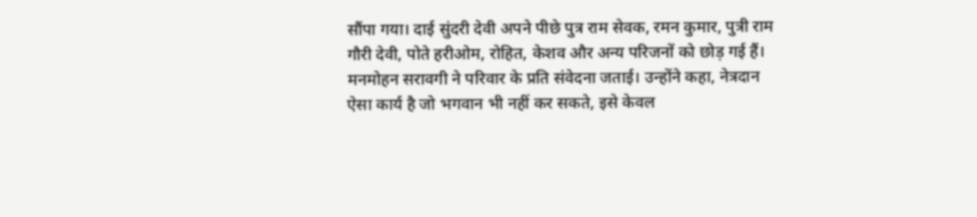सौंपा गया। दाई सुंदरी देवी अपने पीछे पुत्र राम सेवक, रमन कुमार, पुत्री राम गौरी देवी, पोते हरीओम, रोहित, केशव और अन्य परिजनों को छोड़ गई हैं। मनमोहन सरावगी ने परिवार के प्रति संवेदना जताई। उन्होंने कहा, नेत्रदान ऐसा कार्य है जो भगवान भी नहीं कर सकते, इसे केवल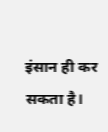इंसान ही कर सकता है।